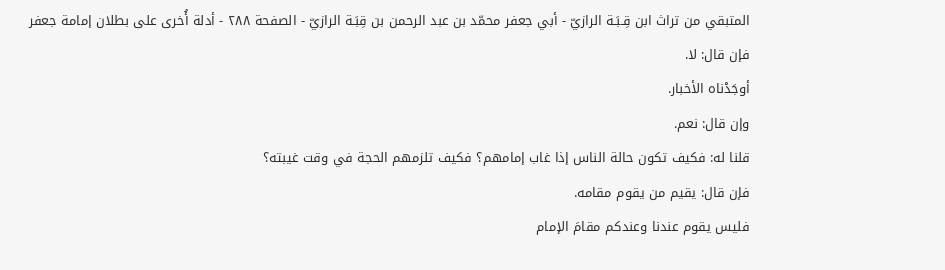المتبقي من تراث ابن قِـبَـة الرازيّ - أبي جعفر محمّد بن عبد الرحمن بن قِبَـة الرازيّ - الصفحة ٢٨٨ - أدلة أُخرى على بطلان إمامة جعفر
فإن قال: لا.
أوجَدْناه الأخبار.
وإن قال: نعم.
قلنا له: فكيف تكون حالة الناس إذا غاب إمامهم؟ فكيف تلزمهم الحجة في وقت غيبته؟
فإن قال: يقيم من يقوم مقامه.
فليس يقوم عندنا وعندكم مقامَ الإمام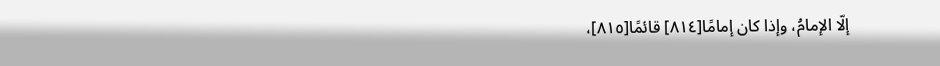إلّا الإمامُ، وإذا كان إمامًا[٨١٤] قائمًا[٨١٥]،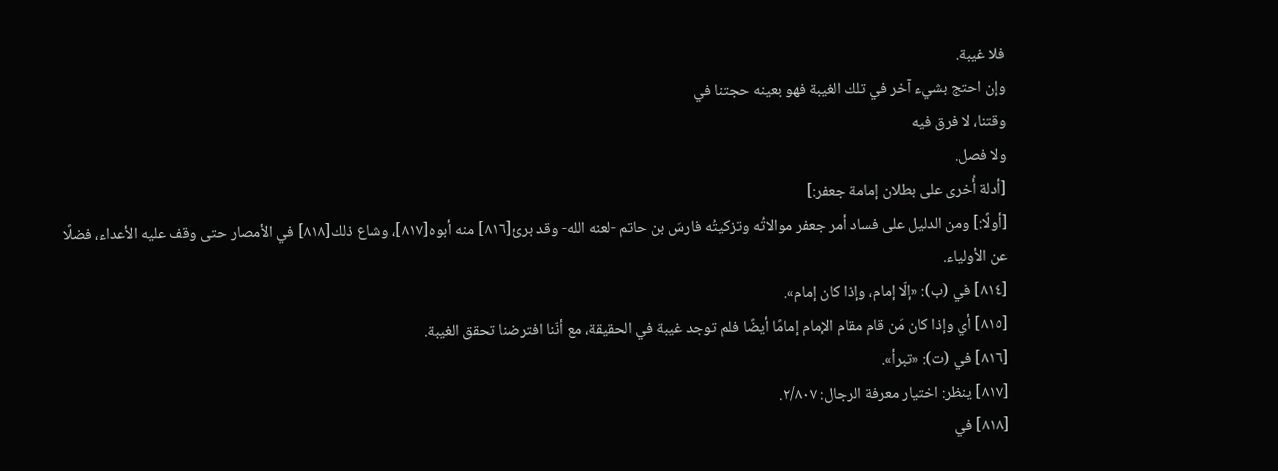فلا غيبة.
وإن احتج بشيء آخر في تلك الغيبة فهو بعينه حجتنا في
وقتنا، لا فرق فيه
ولا فصل.
[أدلة أُخرى على بطلان إمامة جعفر:]
[أولًا:] ومن الدليل على فساد أمر جعفر موالاتُه وتزكيتُه فارسَ بن حاتم -لعنه الله- وقد برئ[٨١٦] منه أبوه[٨١٧]، وشاع ذلك[٨١٨] في الأمصار حتى وقف عليه الأعداء، فضلًا عن الأولياء.
[٨١٤] في (ب): «إلّا إمام، وإذا كان إمام».
[٨١٥] أي وإذا كان مَن قام مقام الإمام إمامًا أيضًا فلم توجد غيبة في الحقيقة، مع أنّنا افترضنا تحقق الغيبة.
[٨١٦] في (ت): «تبرأ».
[٨١٧] ينظر: اختيار معرفة الرجال: ٢/٨٠٧.
[٨١٨] في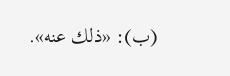(ب): «ذلك عنه».